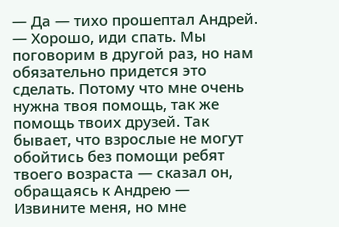— Да — тихо прошептал Андрей.
— Хорошо, иди спать. Мы поговорим в другой раз, но нам обязательно придется это сделать. Потому что мне очень нужна твоя помощь, так же помощь твоих друзей. Так бывает, что взрослые не могут обойтись без помощи ребят твоего возраста — сказал он, обращаясь к Андрею — Извините меня, но мне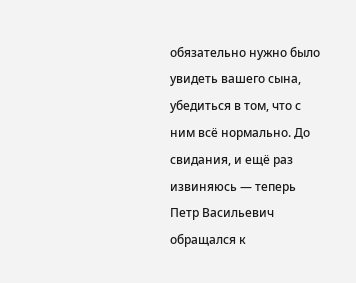обязательно нужно было увидеть вашего сына, убедиться в том, что с ним всё нормально. До свидания, и ещё раз извиняюсь — теперь Петр Васильевич обращался к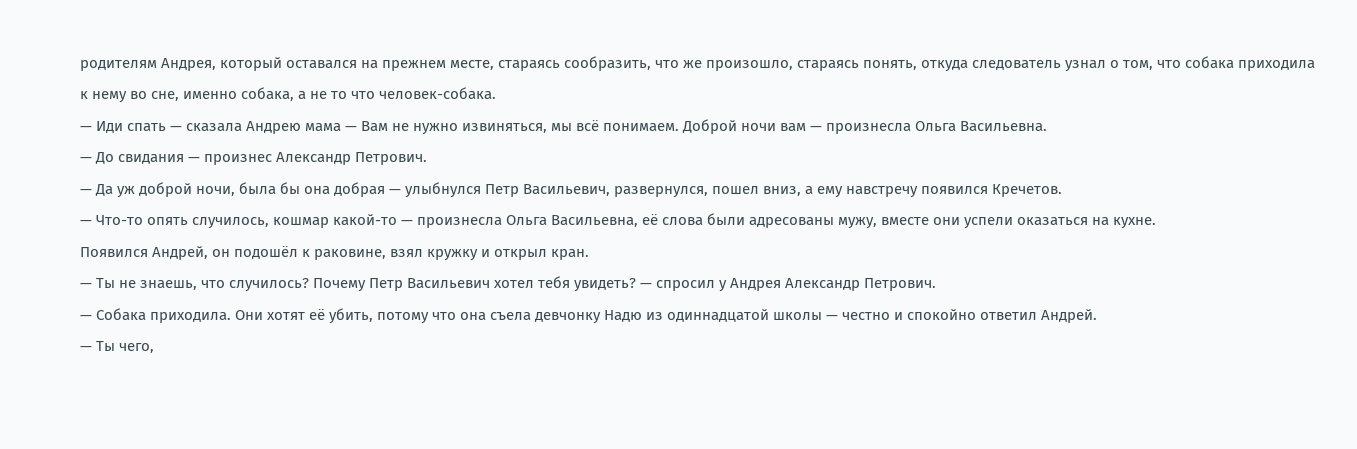родителям Андрея, который оставался на прежнем месте, стараясь сообразить, что же произошло, стараясь понять, откуда следователь узнал о том, что собака приходила к нему во сне, именно собака, а не то что человек-собака.
— Иди спать — сказала Андрею мама — Вам не нужно извиняться, мы всё понимаем. Доброй ночи вам — произнесла Ольга Васильевна.
— До свидания — произнес Александр Петрович.
— Да уж доброй ночи, была бы она добрая — улыбнулся Петр Васильевич, развернулся, пошел вниз, а ему навстречу появился Кречетов.
— Что-то опять случилось, кошмар какой-то — произнесла Ольга Васильевна, её слова были адресованы мужу, вместе они успели оказаться на кухне.
Появился Андрей, он подошёл к раковине, взял кружку и открыл кран.
— Ты не знаешь, что случилось? Почему Петр Васильевич хотел тебя увидеть? — спросил у Андрея Александр Петрович.
— Собака приходила. Они хотят её убить, потому что она съела девчонку Надю из одиннадцатой школы — честно и спокойно ответил Андрей.
— Ты чего,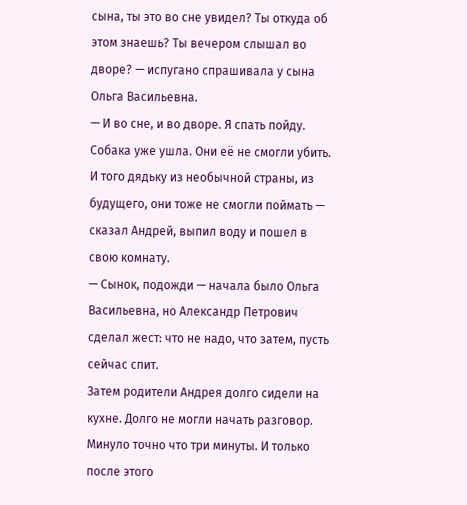сына, ты это во сне увидел? Ты откуда об этом знаешь? Ты вечером слышал во дворе? — испугано спрашивала у сына Ольга Васильевна.
— И во сне, и во дворе. Я спать пойду. Собака уже ушла. Они её не смогли убить. И того дядьку из необычной страны, из будущего, они тоже не смогли поймать — сказал Андрей, выпил воду и пошел в свою комнату.
— Сынок, подожди — начала было Ольга Васильевна, но Александр Петрович сделал жест: что не надо, что затем, пусть сейчас спит.
Затем родители Андрея долго сидели на кухне. Долго не могли начать разговор. Минуло точно что три минуты. И только после этого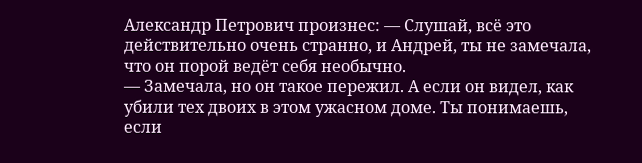Александр Петрович произнес: — Слушай, всё это действительно очень странно, и Андрей, ты не замечала, что он порой ведёт себя необычно.
— Замечала, но он такое пережил. А если он видел, как убили тех двоих в этом ужасном доме. Ты понимаешь, если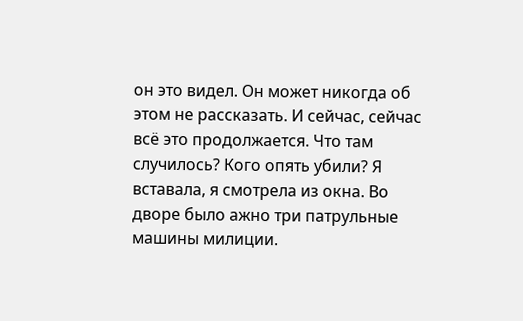он это видел. Он может никогда об этом не рассказать. И сейчас, сейчас всё это продолжается. Что там случилось? Кого опять убили? Я вставала, я смотрела из окна. Во дворе было ажно три патрульные машины милиции.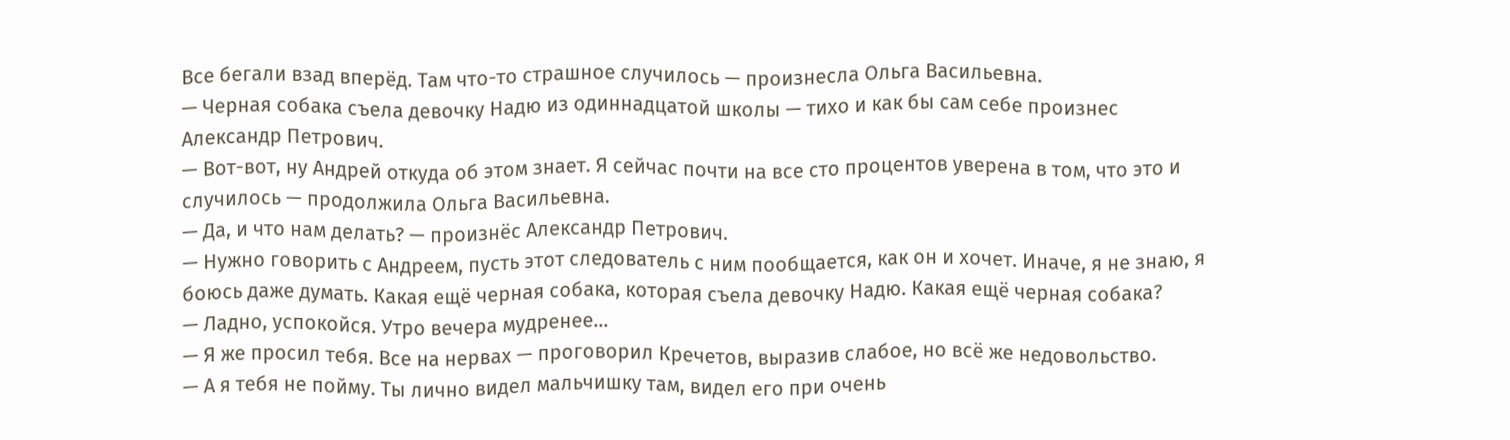Все бегали взад вперёд. Там что-то страшное случилось — произнесла Ольга Васильевна.
— Черная собака съела девочку Надю из одиннадцатой школы — тихо и как бы сам себе произнес Александр Петрович.
— Вот-вот, ну Андрей откуда об этом знает. Я сейчас почти на все сто процентов уверена в том, что это и случилось — продолжила Ольга Васильевна.
— Да, и что нам делать? — произнёс Александр Петрович.
— Нужно говорить с Андреем, пусть этот следователь с ним пообщается, как он и хочет. Иначе, я не знаю, я боюсь даже думать. Какая ещё черная собака, которая съела девочку Надю. Какая ещё черная собака?
— Ладно, успокойся. Утро вечера мудренее…
— Я же просил тебя. Все на нервах — проговорил Кречетов, выразив слабое, но всё же недовольство.
— А я тебя не пойму. Ты лично видел мальчишку там, видел его при очень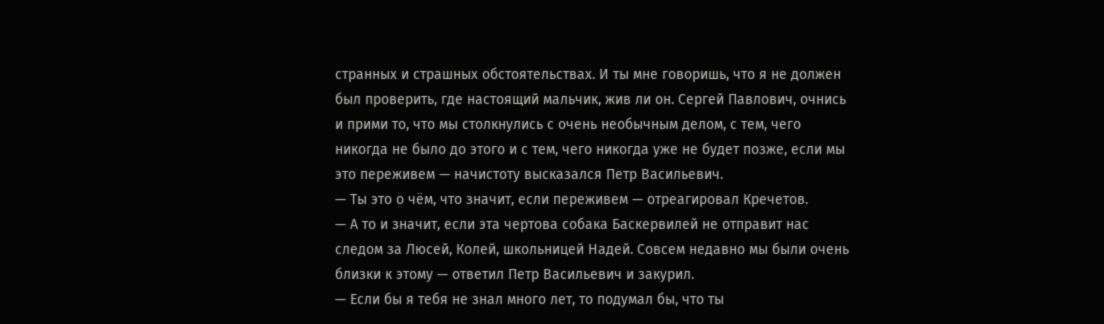странных и страшных обстоятельствах. И ты мне говоришь, что я не должен был проверить, где настоящий мальчик, жив ли он. Сергей Павлович, очнись и прими то, что мы столкнулись с очень необычным делом, с тем, чего никогда не было до этого и с тем, чего никогда уже не будет позже, если мы это переживем — начистоту высказался Петр Васильевич.
— Ты это о чём, что значит, если переживем — отреагировал Кречетов.
— А то и значит, если эта чертова собака Баскервилей не отправит нас следом за Люсей, Колей, школьницей Надей. Совсем недавно мы были очень близки к этому — ответил Петр Васильевич и закурил.
— Если бы я тебя не знал много лет, то подумал бы, что ты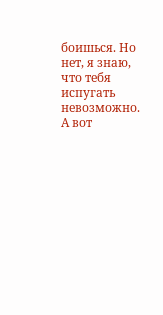боишься. Но нет, я знаю, что тебя испугать невозможно. А вот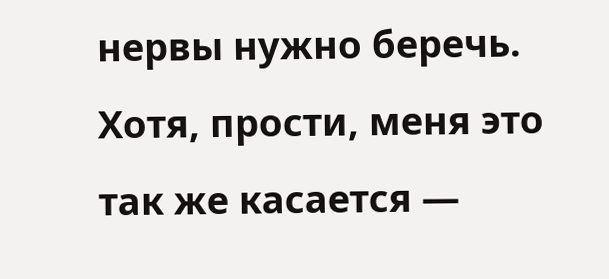нервы нужно беречь. Хотя, прости, меня это так же касается —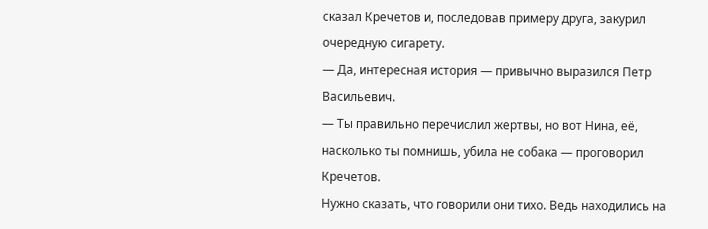сказал Кречетов и, последовав примеру друга, закурил очередную сигарету.
— Да, интересная история — привычно выразился Петр Васильевич.
— Ты правильно перечислил жертвы, но вот Нина, её, насколько ты помнишь, убила не собака — проговорил Кречетов.
Нужно сказать, что говорили они тихо. Ведь находились на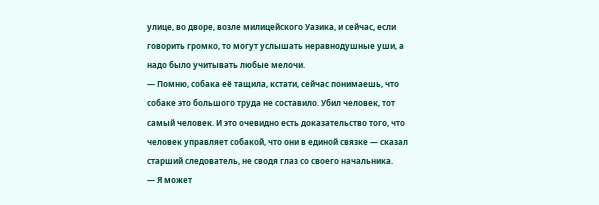улице, во дворе, возле милицейского Уазика, и сейчас, если говорить громко, то могут услышать неравнодушные уши, а надо было учитывать любые мелочи.
— Помню, собака её тащила, кстати, сейчас понимаешь, что собаке это большого труда не составило. Убил человек, тот самый человек. И это очевидно есть доказательство того, что человек управляет собакой, что они в единой связке — сказал старший следователь, не сводя глаз со своего начальника.
— Я может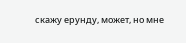скажу ерунду, может, но мне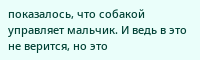показалось, что собакой управляет мальчик. И ведь в это не верится, но это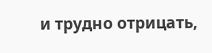и трудно отрицать,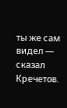ты же сам видел — сказал Кречетов.